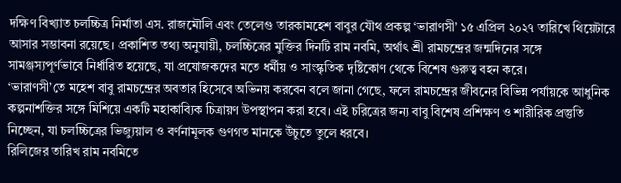দক্ষিণ বিখ্যাত চলচ্চিত্র নির্মাতা এস. রাজমৌলি এবং তেলেগু তারকামহেশ বাবুর যৌথ প্রকল্প ‘ভারাণসী’ ১৫ এপ্রিল ২০২৭ তারিখে থিয়েটারে আসার সম্ভাবনা রয়েছে। প্রকাশিত তথ্য অনুযায়ী, চলচ্চিত্রের মুক্তির দিনটি রাম নবমি, অর্থাৎ শ্রী রামচন্দ্রের জন্মদিনের সঙ্গে সামঞ্জস্যপূর্ণভাবে নির্ধারিত হয়েছে, যা প্রযোজকদের মতে ধর্মীয় ও সাংস্কৃতিক দৃষ্টিকোণ থেকে বিশেষ গুরুত্ব বহন করে।
‘ভারাণসী’তে মহেশ বাবু রামচন্দ্রের অবতার হিসেবে অভিনয় করবেন বলে জানা গেছে, ফলে রামচন্দ্রের জীবনের বিভিন্ন পর্যায়কে আধুনিক কল্পনাশক্তির সঙ্গে মিশিয়ে একটি মহাকাব্যিক চিত্রায়ণ উপস্থাপন করা হবে। এই চরিত্রের জন্য বাবু বিশেষ প্রশিক্ষণ ও শারীরিক প্রস্তুতি নিচ্ছেন, যা চলচ্চিত্রের ভিজ্যুয়াল ও বর্ণনামূলক গুণগত মানকে উঁচুতে তুলে ধরবে।
রিলিজের তারিখ রাম নবমিতে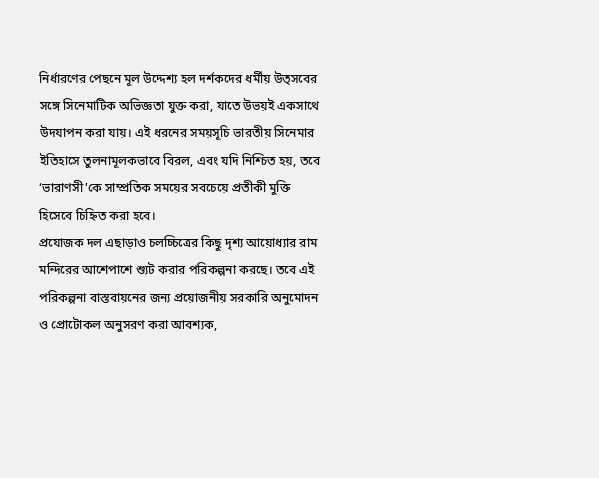নির্ধারণের পেছনে মূল উদ্দেশ্য হল দর্শকদের ধর্মীয় উত্সবের সঙ্গে সিনেমাটিক অভিজ্ঞতা যুক্ত করা, যাতে উভয়ই একসাথে উদযাপন করা যায়। এই ধরনের সময়সূচি ভারতীয় সিনেমার ইতিহাসে তুলনামূলকভাবে বিরল, এবং যদি নিশ্চিত হয়, তবে ‘ভারাণসী’কে সাম্প্রতিক সময়ের সবচেয়ে প্রতীকী মুক্তি হিসেবে চিহ্নিত করা হবে।
প্রযোজক দল এছাড়াও চলচ্চিত্রের কিছু দৃশ্য আয়োধ্যার রাম মন্দিরের আশেপাশে শ্যুট করার পরিকল্পনা করছে। তবে এই পরিকল্পনা বাস্তবায়নের জন্য প্রয়োজনীয় সরকারি অনুমোদন ও প্রোটোকল অনুসরণ করা আবশ্যক,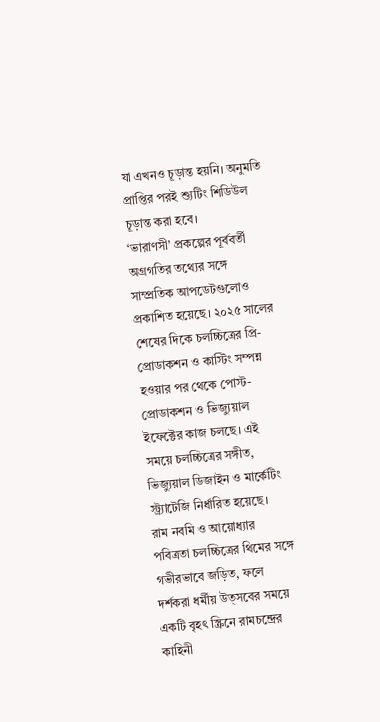যা এখনও চূড়ান্ত হয়নি। অনুমতি প্রাপ্তির পরই শ্যুটিং শিডিউল চূড়ান্ত করা হবে।
‘ভারাণসী’ প্রকল্পের পূর্ববর্তী অগ্রগতির তথ্যের সঙ্গে সাম্প্রতিক আপডেটগুলোও প্রকাশিত হয়েছে। ২০২৫ সালের শেষের দিকে চলচ্চিত্রের প্রি-প্রোডাকশন ও কাস্টিং সম্পন্ন হওয়ার পর থেকে পোস্ট-প্রোডাকশন ও ভিজ্যুয়াল ইফেক্টের কাজ চলছে। এই সময়ে চলচ্চিত্রের সঙ্গীত, ভিজ্যুয়াল ডিজাইন ও মার্কেটিং স্ট্র্যাটেজি নির্ধারিত হয়েছে।
রাম নবমি ও আয়োধ্যার পবিত্রতা চলচ্চিত্রের থিমের সঙ্গে গভীরভাবে জড়িত, ফলে দর্শকরা ধর্মীয় উত্সবের সময়ে একটি বৃহৎ স্ক্রিনে রামচন্দ্রের কাহিনী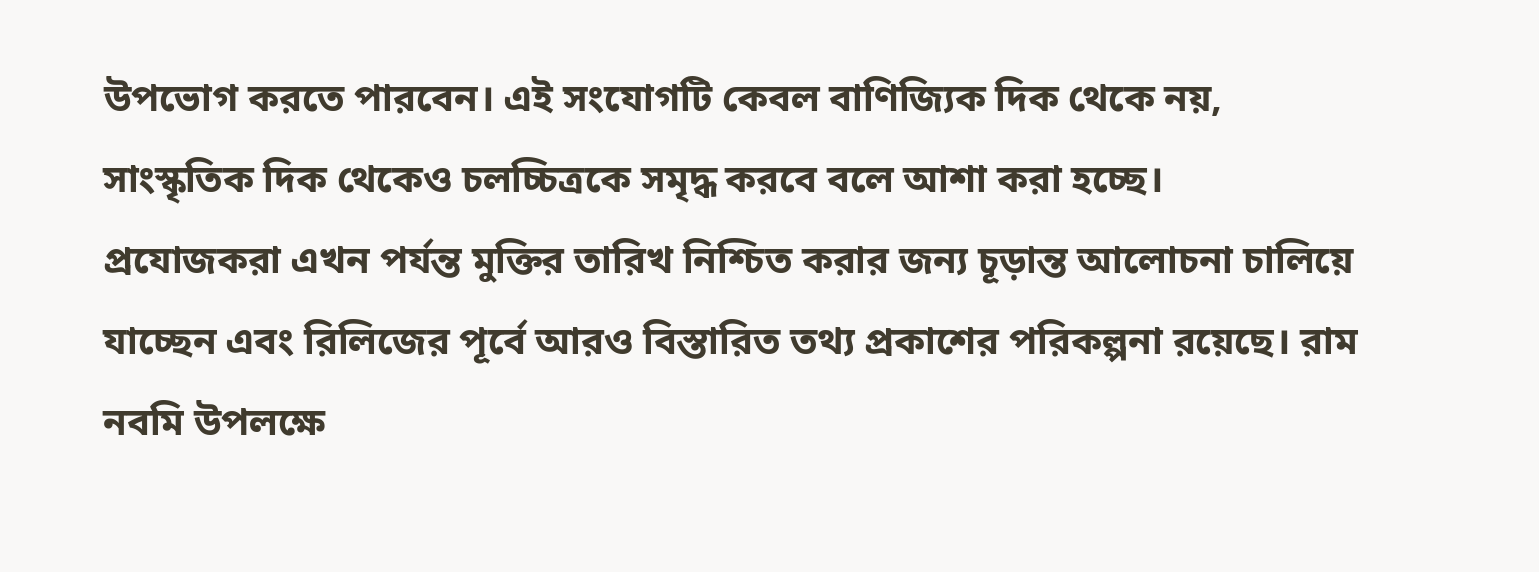উপভোগ করতে পারবেন। এই সংযোগটি কেবল বাণিজ্যিক দিক থেকে নয়, সাংস্কৃতিক দিক থেকেও চলচ্চিত্রকে সমৃদ্ধ করবে বলে আশা করা হচ্ছে।
প্রযোজকরা এখন পর্যন্ত মুক্তির তারিখ নিশ্চিত করার জন্য চূড়ান্ত আলোচনা চালিয়ে যাচ্ছেন এবং রিলিজের পূর্বে আরও বিস্তারিত তথ্য প্রকাশের পরিকল্পনা রয়েছে। রাম নবমি উপলক্ষে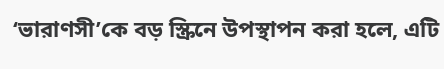‘ভারাণসী’কে বড় স্ক্রিনে উপস্থাপন করা হলে, এটি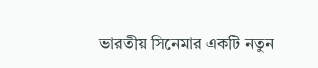ভারতীয় সিনেমার একটি নতুন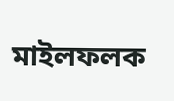মাইলফলক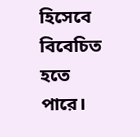হিসেবে বিবেচিত হতে পারে।